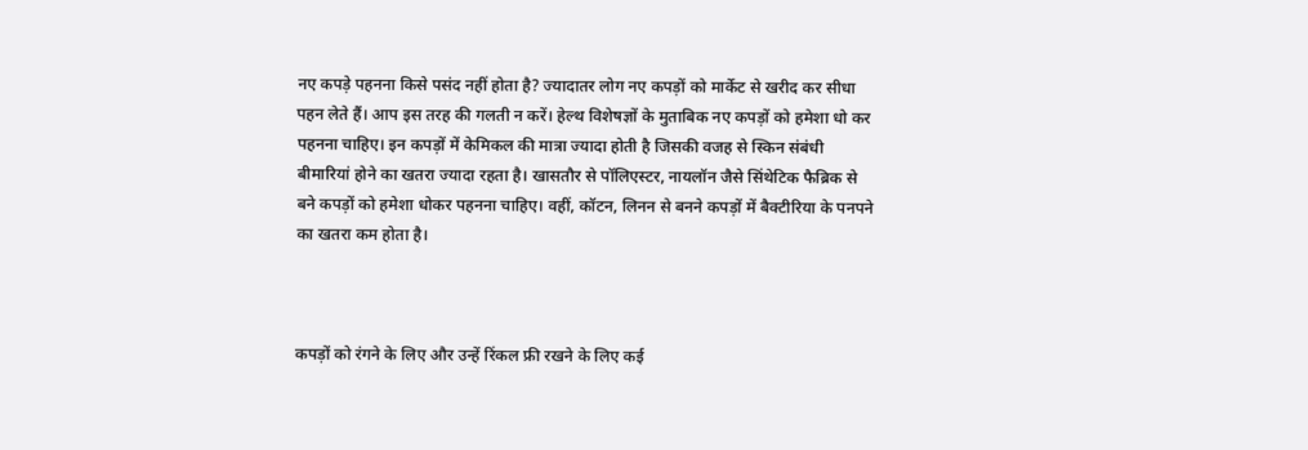नए कपड़े पहनना किसे पसंद नहीं होता है? ज्यादातर लोग नए कपड़ों को मार्केट से खरीद कर सीधा पहन लेते हैं। आप इस तरह की गलती न करें। हेल्थ विशेषज्ञों के मुताबिक नए कपड़ों को हमेशा धो कर पहनना चाहिए। इन कपड़ों में केमिकल की मात्रा ज्यादा होती है जिसकी वजह से स्किन संबंधी बीमारियां होने का खतरा ज्यादा रहता है। खासतौर से पॉलिएस्टर, नायलॉन जैसे सिंथेटिक फैब्रिक से बने कपड़ों को हमेशा धोकर पहनना चाहिए। वहीं, कॉटन, लिनन से बनने कपड़ों में बैक्टीरिया के पनपने का खतरा कम होता है।



कपड़ों को रंगने के लिए और उन्हें रिंकल फ्री रखने के लिए कई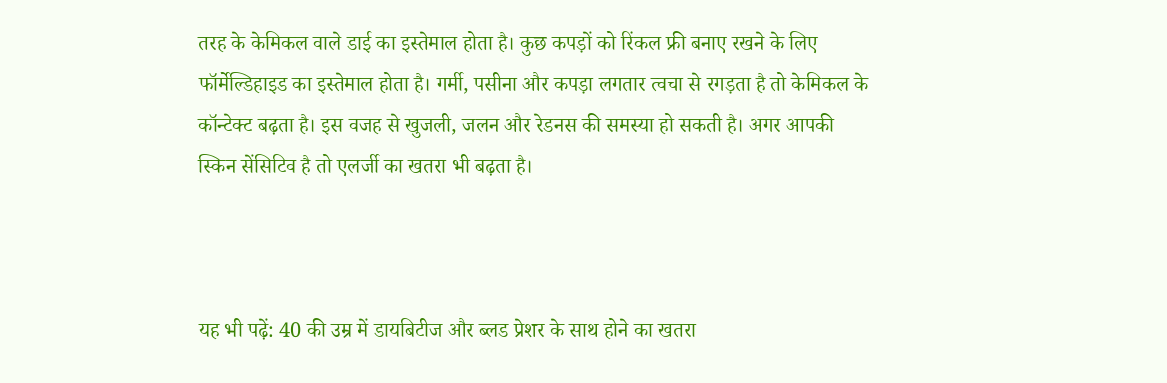तरह के केमिकल वाले डाई का इस्तेमाल होता है। कुछ कपड़ों को रिंकल फ्री बनाए रखने के लिए फॉर्मेल्डिहाइड का इस्तेमाल होता है। गर्मी, पसीना और कपड़ा लगतार त्वचा से रगड़ता है तो केमिकल के कॉन्टेक्ट बढ़ता है। इस वजह से खुजली, जलन और रेडनस की समस्या हो सकती है। अगर आपकी स्किन सेंसिटिव है तो एलर्जी का खतरा भी बढ़ता है।



यह भी पढ़ें: 40 की उम्र में डायबिटीज और ब्लड प्रेशर के साथ होने का खतरा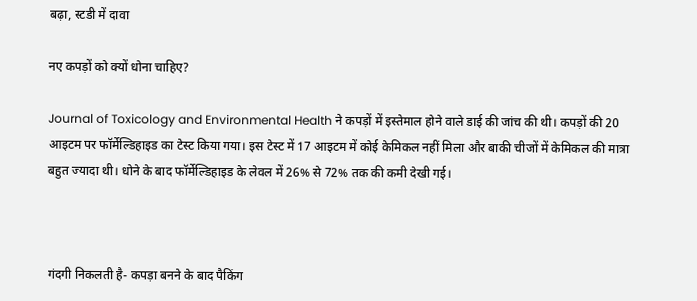बढ़ा, स्टडी में दावा

नए कपड़ों को क्यों धोना चाहिए?

Journal of Toxicology and Environmental Health ने कपड़ों में इस्तेमाल होने वाले डाई की जांच की थी। कपड़ों की 20 आइटम पर फॉर्मेल्डिहाइड का टेस्ट किया गया। इस टेस्ट में 17 आइटम में कोई केमिकल नहीं मिला और बाकी चीजों में केमिकल की मात्रा बहुत ज्यादा थी। धोने के बाद फॉर्मेल्डिहाइड के लेवल में 26% से 72% तक की कमी देखी गई।



गंदगी निकलती है- कपड़ा बनने के बाद पैकिंग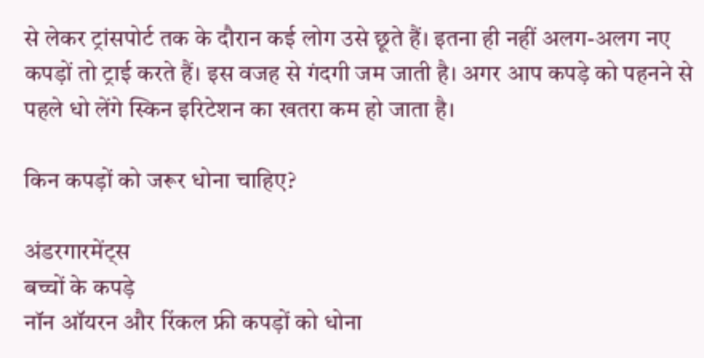से लेकर ट्रांसपोर्ट तक के दौरान कई लोग उसे छूते हैं। इतना ही नहीं अलग-अलग नए कपड़ों तो ट्राई करते हैं। इस वजह से गंदगी जम जाती है। अगर आप कपड़े को पहनने से पहले धो लेंगे स्किन इरिटेशन का खतरा कम हो जाता है।

किन कपड़ों को जरूर धोना चाहिए?

अंडरगारमेंट्स
बच्चों के कपड़े
नॉन ऑयरन और रिंकल फ्री कपड़ों को धोना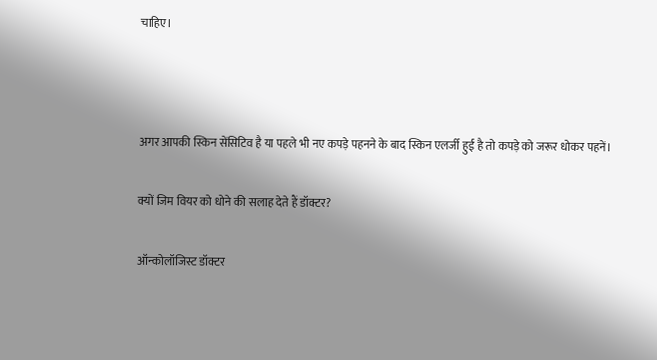चाहिए।



अगर आपकी स्किन सेंसिटिव है या पहले भी नए कपड़े पहनने के बाद स्किन एलर्जी हुई है तो कपड़े को जरूर धोकर पहनें।

क्यों जिम वियर को धोने की सलाह देते हैं डॉक्टर?

ऑन्कोलॉजिस्ट डॉक्टर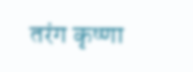तरंग कृष्णा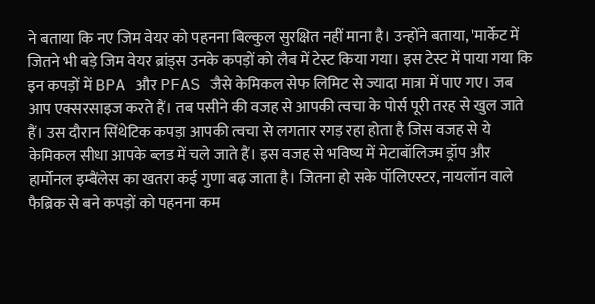ने बताया कि नए जिम वेयर को पहनना बिल्कुल सुरक्षित नहीं माना है। उन्होंने बताया, 'मार्केट में जितने भी बड़े जिम वेयर ब्रांड्स उनके कपड़ों को लैब में टेस्ट किया गया। इस टेस्ट में पाया गया कि इन कपड़ों में BPA और PFAS जैसे केमिकल सेफ लिमिट से ज्यादा मात्रा में पाए गए। जब आप एक्सरसाइज करते हैं। तब पसीने की वजह से आपकी त्वचा के पोर्स पूरी तरह से खुल जाते हैं। उस दौरान सिंथेटिक कपड़ा आपकी त्वचा से लगतार रगड़ रहा होता है जिस वजह से ये केमिकल सीधा आपके ब्लड में चले जाते हैं। इस वजह से भविष्य में मेटाबॉलिज्म ड्रॉप और हार्मोनल इम्बैंलेस का खतरा कई गुणा बढ़ जाता है। जितना हो सके पॉलिएस्टर, नायलॉन वाले फैब्रिक से बने कपड़ों को पहनना कम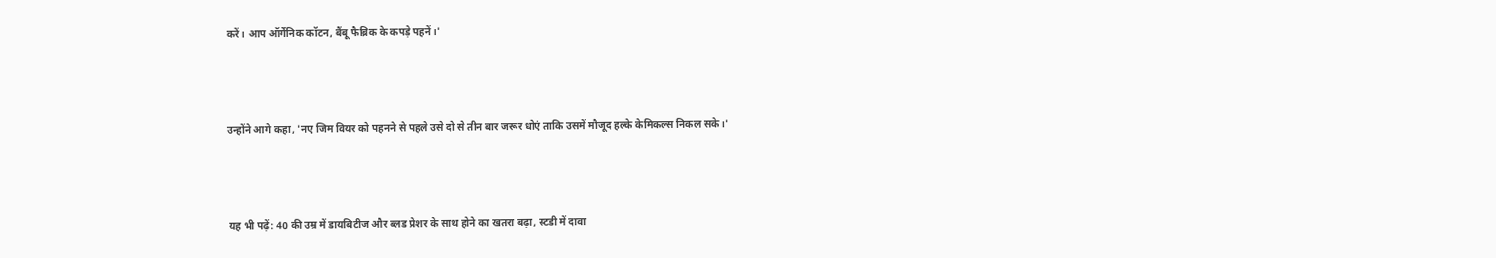करें। आप ऑर्गेनिक कॉटन, बैंबू फैब्रिक के कपड़े पहनें।'



उन्होंने आगे कहा, 'नए जिम वियर को पहनने से पहले उसे दो से तीन बार जरूर धोएं ताकि उसमें मौजूद हल्के केमिकल्स निकल सके।'



यह भी पढ़ें: 40 की उम्र में डायबिटीज और ब्लड प्रेशर के साथ होने का खतरा बढ़ा, स्टडी में दावा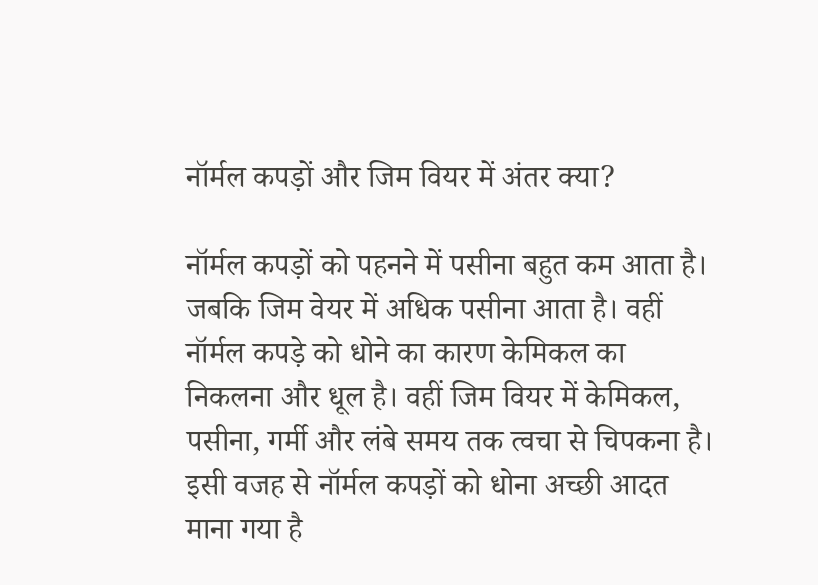नॉर्मल कपड़ों और जिम वियर में अंतर क्या?

नॉर्मल कपड़ों को पहनने में पसीना बहुत कम आता है। जबकि जिम वेयर में अधिक पसीना आता है। वहीं नॉर्मल कपड़े को धोने का कारण केमिकल का निकलना और धूल है। वहीं जिम वियर में केमिकल, पसीना, गर्मी और लंबे समय तक त्वचा से चिपकना है। इसी वजह से नॉर्मल कपड़ों को धोना अच्छी आदत माना गया है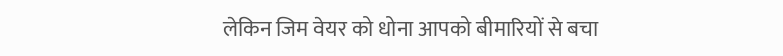लेकिन जिम वेयर को धोना आपको बीमारियों से बचा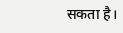सकता है।